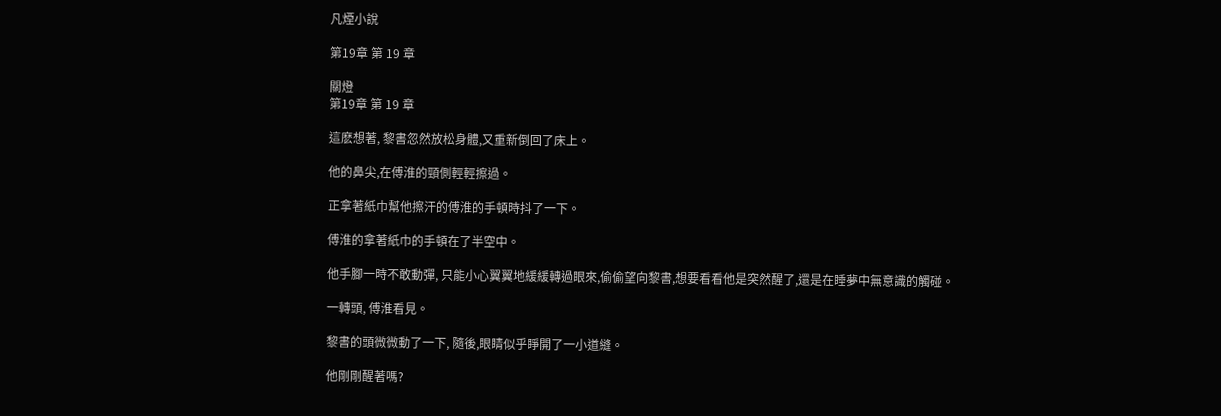凡煙小說

第19章 第 19 章

關燈
第19章 第 19 章

這麽想著, 黎書忽然放松身體,又重新倒回了床上。

他的鼻尖,在傅淮的頸側輕輕擦過。

正拿著紙巾幫他擦汗的傅淮的手頓時抖了一下。

傅淮的拿著紙巾的手頓在了半空中。

他手腳一時不敢動彈, 只能小心翼翼地緩緩轉過眼來,偷偷望向黎書,想要看看他是突然醒了,還是在睡夢中無意識的觸碰。

一轉頭, 傅淮看見。

黎書的頭微微動了一下, 隨後,眼睛似乎睜開了一小道縫。

他剛剛醒著嗎?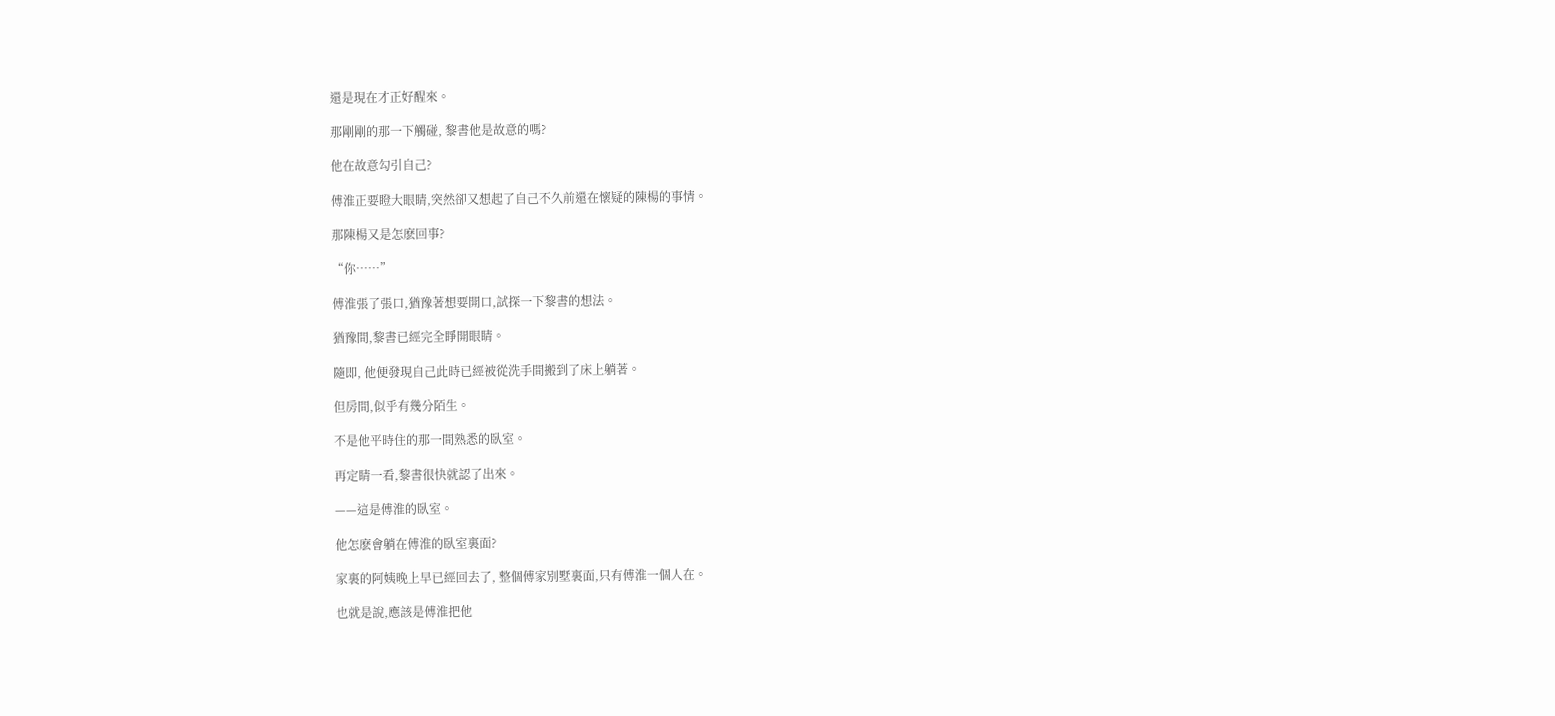還是現在才正好醒來。

那剛剛的那一下觸碰, 黎書他是故意的嗎?

他在故意勾引自己?

傅淮正要瞪大眼睛,突然卻又想起了自己不久前還在懷疑的陳楊的事情。

那陳楊又是怎麽回事?

“你……”

傅淮張了張口,猶豫著想要開口,試探一下黎書的想法。

猶豫間,黎書已經完全睜開眼睛。

隨即, 他便發現自己此時已經被從洗手間搬到了床上躺著。

但房間,似乎有幾分陌生。

不是他平時住的那一間熟悉的臥室。

再定睛一看,黎書很快就認了出來。

——這是傅淮的臥室。

他怎麽會躺在傅淮的臥室裏面?

家裏的阿姨晚上早已經回去了, 整個傅家別墅裏面,只有傅淮一個人在。

也就是說,應該是傅淮把他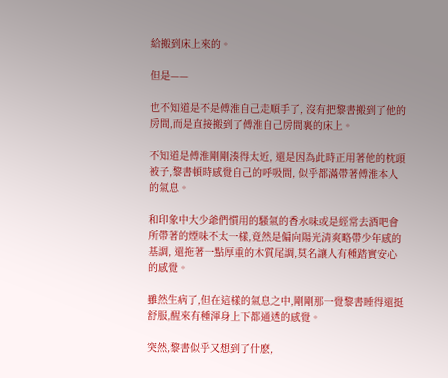給搬到床上來的。

但是——

也不知道是不是傅淮自己走順手了, 沒有把黎書搬到了他的房間,而是直接搬到了傅淮自己房間裏的床上。

不知道是傅淮剛剛湊得太近, 還是因為此時正用著他的枕頭被子,黎書頓時感覺自己的呼吸間, 似乎都滿帶著傅淮本人的氣息。

和印象中大少爺們慣用的騷氣的香水味或是經常去酒吧會所帶著的煙味不太一樣,竟然是偏向陽光清爽略帶少年感的基調, 還拖著一點厚重的木質尾調,莫名讓人有種踏實安心的感覺。

雖然生病了,但在這樣的氣息之中,剛剛那一覺黎書睡得還挺舒服,醒來有種渾身上下都通透的感覺。

突然,黎書似乎又想到了什麽,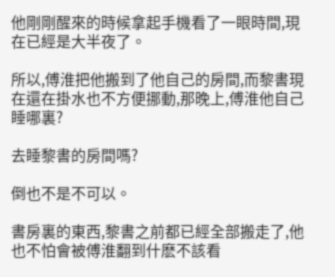他剛剛醒來的時候拿起手機看了一眼時間,現在已經是大半夜了。

所以,傅淮把他搬到了他自己的房間,而黎書現在還在掛水也不方便挪動,那晚上,傅淮他自己睡哪裏?

去睡黎書的房間嗎?

倒也不是不可以。

書房裏的東西,黎書之前都已經全部搬走了,他也不怕會被傅淮翻到什麽不該看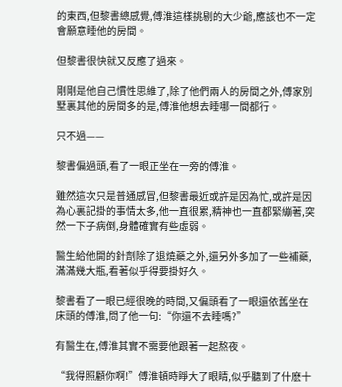的東西,但黎書總感覺,傅淮這樣挑剔的大少爺,應該也不一定會願意睡他的房間。

但黎書很快就又反應了過來。

剛剛是他自己慣性思維了,除了他們兩人的房間之外,傅家別墅裏其他的房間多的是,傅淮他想去睡哪一間都行。

只不過——

黎書偏過頭,看了一眼正坐在一旁的傅淮。

雖然這次只是普通感冒,但黎書最近或許是因為忙,或許是因為心裏記掛的事情太多,他一直很累,精神也一直都緊繃著,突然一下子病倒,身體確實有些虛弱。

醫生給他開的針劑除了退燒藥之外,還另外多加了一些補藥,滿滿幾大瓶,看著似乎得要掛好久。

黎書看了一眼已經很晚的時間,又偏頭看了一眼還依舊坐在床頭的傅淮,問了他一句:“你還不去睡嗎?”

有醫生在,傅淮其實不需要他跟著一起熬夜。

“我得照顧你啊!”傅淮頓時睜大了眼睛,似乎聽到了什麽十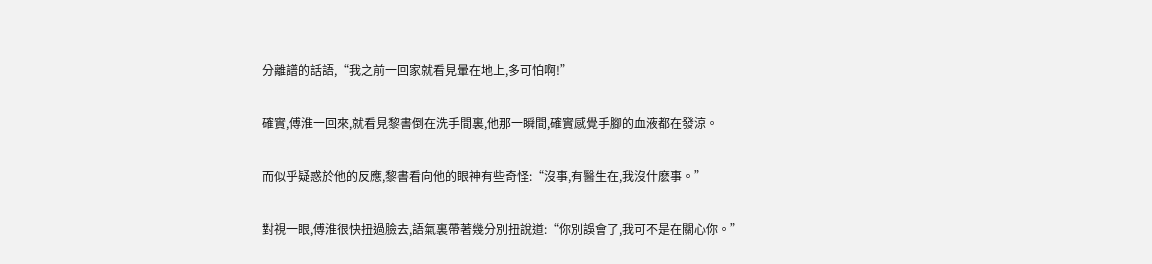分離譜的話語,“我之前一回家就看見暈在地上,多可怕啊!”

確實,傅淮一回來,就看見黎書倒在洗手間裏,他那一瞬間,確實感覺手腳的血液都在發涼。

而似乎疑惑於他的反應,黎書看向他的眼神有些奇怪:“沒事,有醫生在,我沒什麽事。”

對視一眼,傅淮很快扭過臉去,語氣裏帶著幾分別扭說道:“你別誤會了,我可不是在關心你。”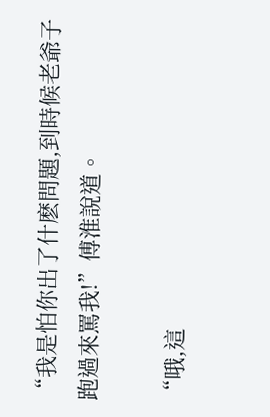“我是怕你出了什麽問題,到時候老爺子跑過來罵我!”傅淮說道。

“哦,這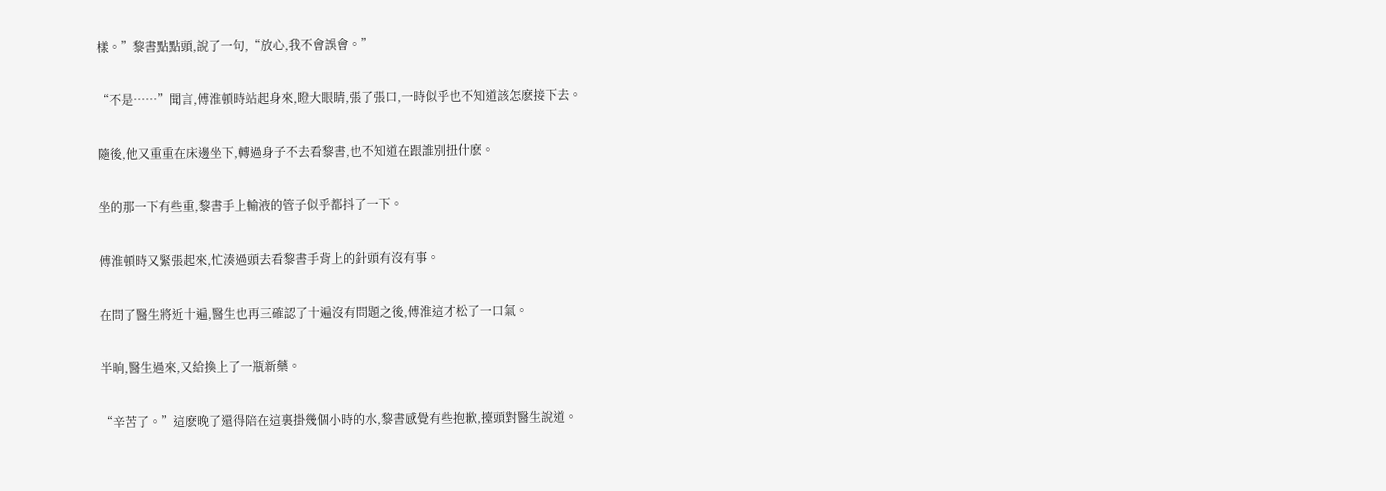樣。”黎書點點頭,說了一句,“放心,我不會誤會。”

“不是……”聞言,傅淮頓時站起身來,瞪大眼睛,張了張口,一時似乎也不知道該怎麽接下去。

隨後,他又重重在床邊坐下,轉過身子不去看黎書,也不知道在跟誰別扭什麽。

坐的那一下有些重,黎書手上輸液的管子似乎都抖了一下。

傅淮頓時又緊張起來,忙湊過頭去看黎書手背上的針頭有沒有事。

在問了醫生將近十遍,醫生也再三確認了十遍沒有問題之後,傅淮這才松了一口氣。

半晌,醫生過來,又給換上了一瓶新藥。

“辛苦了。”這麽晚了還得陪在這裏掛幾個小時的水,黎書感覺有些抱歉,擡頭對醫生說道。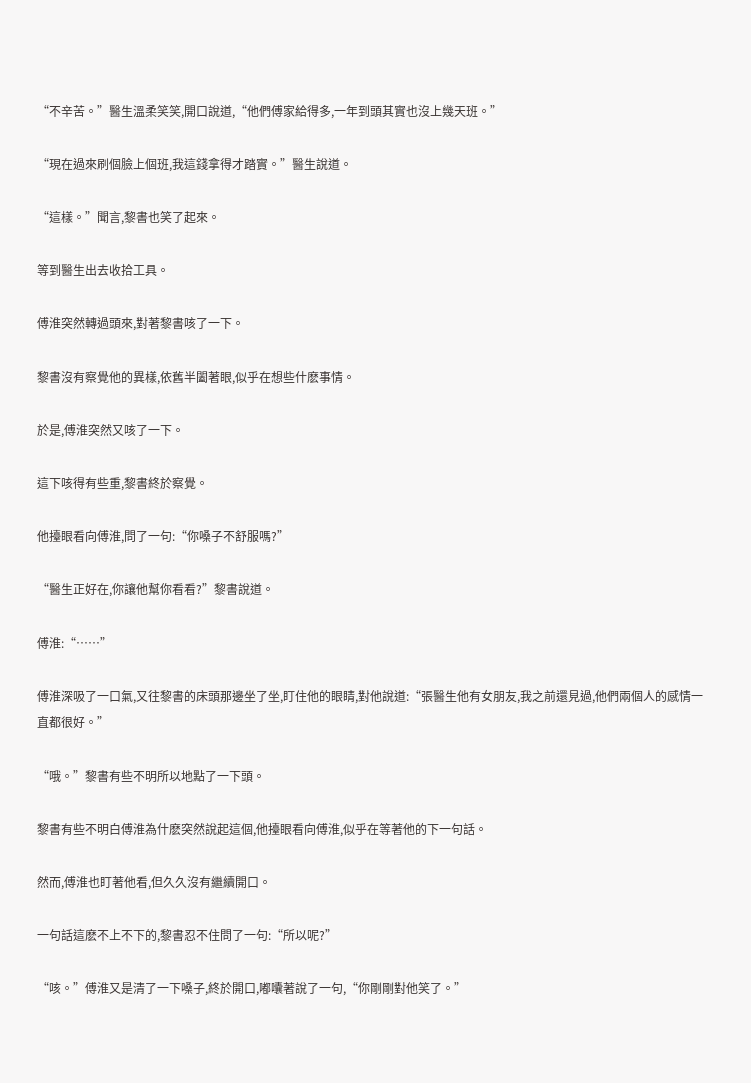“不辛苦。”醫生溫柔笑笑,開口說道,“他們傅家給得多,一年到頭其實也沒上幾天班。”

“現在過來刷個臉上個班,我這錢拿得才踏實。”醫生說道。

“這樣。”聞言,黎書也笑了起來。

等到醫生出去收拾工具。

傅淮突然轉過頭來,對著黎書咳了一下。

黎書沒有察覺他的異樣,依舊半闔著眼,似乎在想些什麽事情。

於是,傅淮突然又咳了一下。

這下咳得有些重,黎書終於察覺。

他擡眼看向傅淮,問了一句:“你嗓子不舒服嗎?”

“醫生正好在,你讓他幫你看看?”黎書說道。

傅淮:“……”

傅淮深吸了一口氣,又往黎書的床頭那邊坐了坐,盯住他的眼睛,對他說道:“張醫生他有女朋友,我之前還見過,他們兩個人的感情一直都很好。”

“哦。”黎書有些不明所以地點了一下頭。

黎書有些不明白傅淮為什麽突然說起這個,他擡眼看向傅淮,似乎在等著他的下一句話。

然而,傅淮也盯著他看,但久久沒有繼續開口。

一句話這麽不上不下的,黎書忍不住問了一句:“所以呢?”

“咳。”傅淮又是清了一下嗓子,終於開口,嘟囔著說了一句,“你剛剛對他笑了。”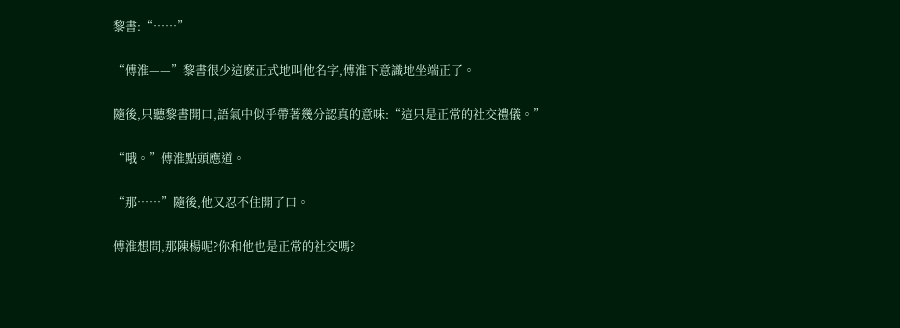黎書:“……”

“傅淮——”黎書很少這麽正式地叫他名字,傅淮下意識地坐端正了。

隨後,只聽黎書開口,語氣中似乎帶著幾分認真的意味:“這只是正常的社交禮儀。”

“哦。”傅淮點頭應道。

“那……”隨後,他又忍不住開了口。

傅淮想問,那陳楊呢?你和他也是正常的社交嗎?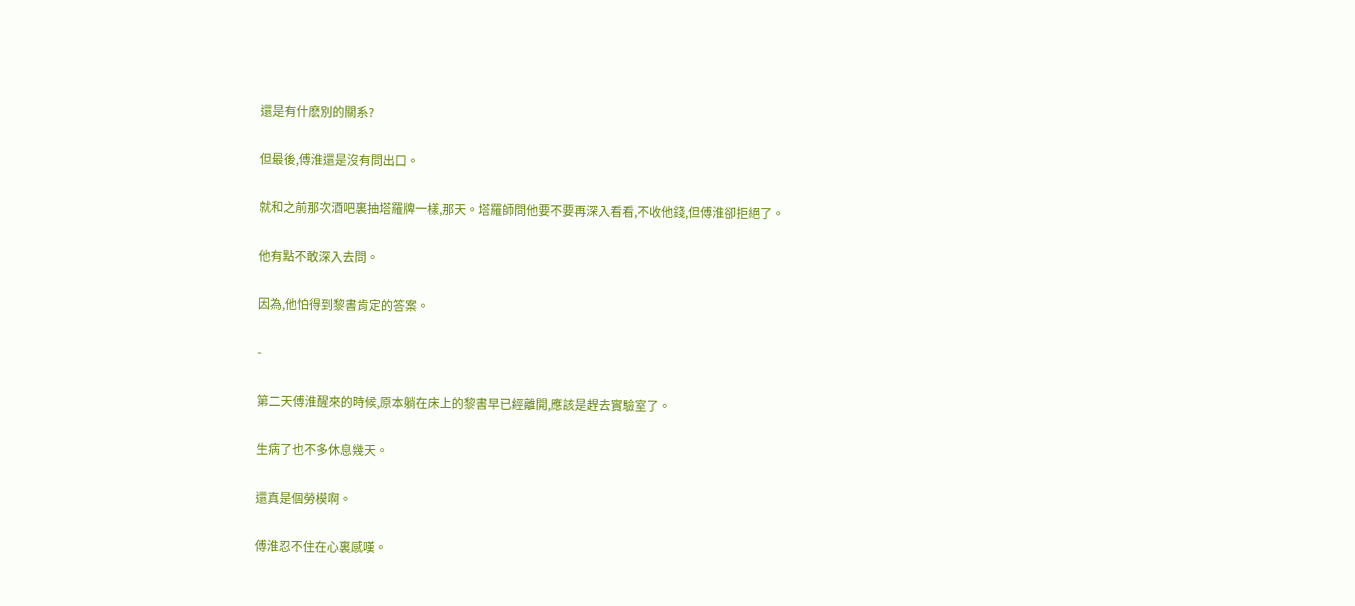還是有什麽別的關系?

但最後,傅淮還是沒有問出口。

就和之前那次酒吧裏抽塔羅牌一樣,那天。塔羅師問他要不要再深入看看,不收他錢,但傅淮卻拒絕了。

他有點不敢深入去問。

因為,他怕得到黎書肯定的答案。

-

第二天傅淮醒來的時候,原本躺在床上的黎書早已經離開,應該是趕去實驗室了。

生病了也不多休息幾天。

還真是個勞模啊。

傅淮忍不住在心裏感嘆。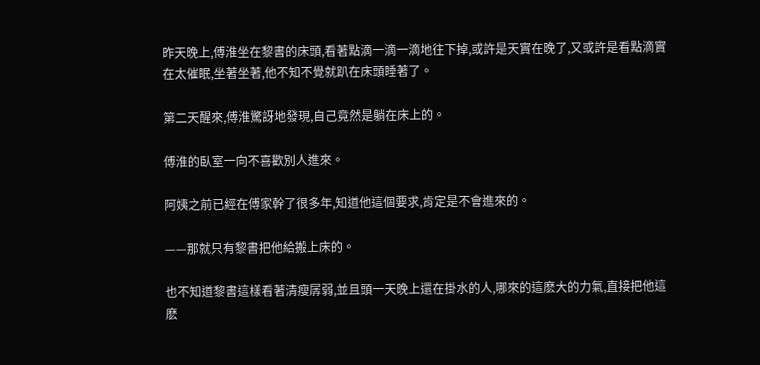昨天晚上,傅淮坐在黎書的床頭,看著點滴一滴一滴地往下掉,或許是天實在晚了,又或許是看點滴實在太催眠,坐著坐著,他不知不覺就趴在床頭睡著了。

第二天醒來,傅淮驚訝地發現,自己竟然是躺在床上的。

傅淮的臥室一向不喜歡別人進來。

阿姨之前已經在傅家幹了很多年,知道他這個要求,肯定是不會進來的。

——那就只有黎書把他給搬上床的。

也不知道黎書這樣看著清瘦孱弱,並且頭一天晚上還在掛水的人,哪來的這麽大的力氣,直接把他這麽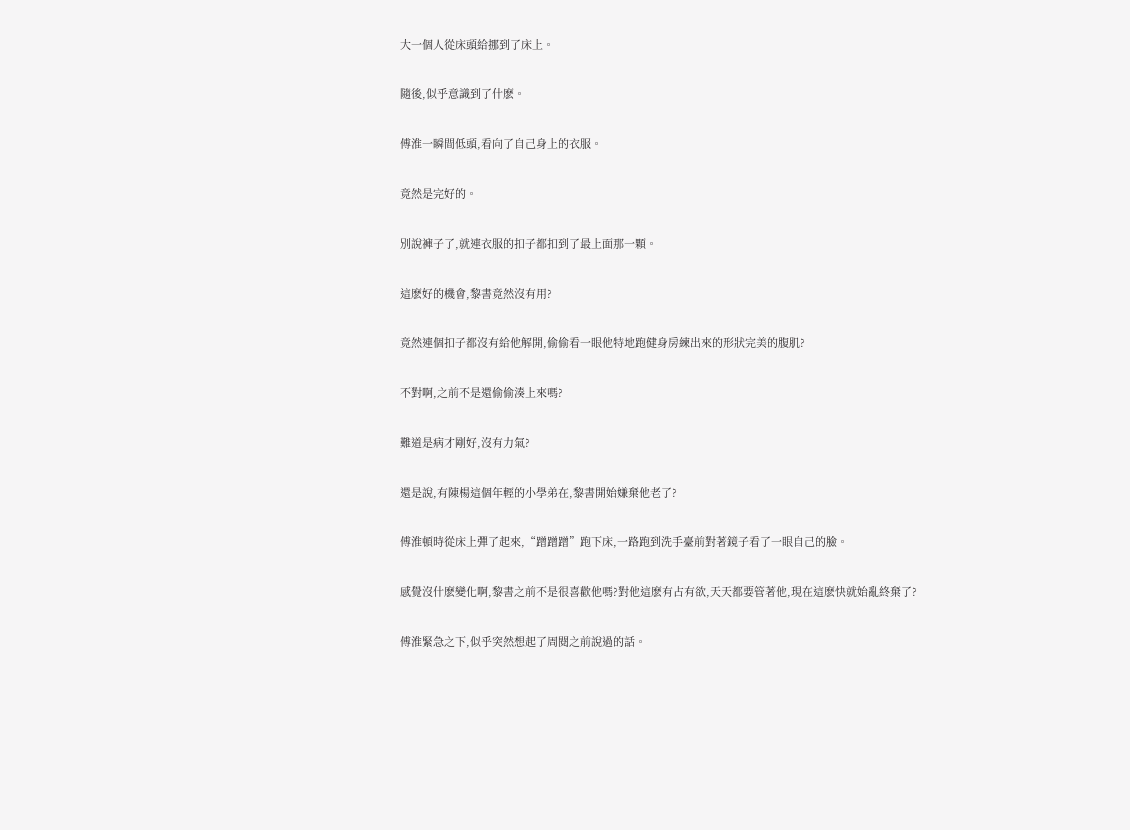大一個人從床頭給挪到了床上。

隨後,似乎意識到了什麽。

傅淮一瞬間低頭,看向了自己身上的衣服。

竟然是完好的。

別說褲子了,就連衣服的扣子都扣到了最上面那一顆。

這麽好的機會,黎書竟然沒有用?

竟然連個扣子都沒有給他解開,偷偷看一眼他特地跑健身房練出來的形狀完美的腹肌?

不對啊,之前不是還偷偷湊上來嗎?

難道是病才剛好,沒有力氣?

還是說,有陳楊這個年輕的小學弟在,黎書開始嫌棄他老了?

傅淮頓時從床上彈了起來,“蹭蹭蹭”跑下床,一路跑到洗手臺前對著鏡子看了一眼自己的臉。

感覺沒什麽變化啊,黎書之前不是很喜歡他嗎?對他這麽有占有欲,天天都要管著他,現在這麽快就始亂終棄了?

傅淮緊急之下,似乎突然想起了周閱之前說過的話。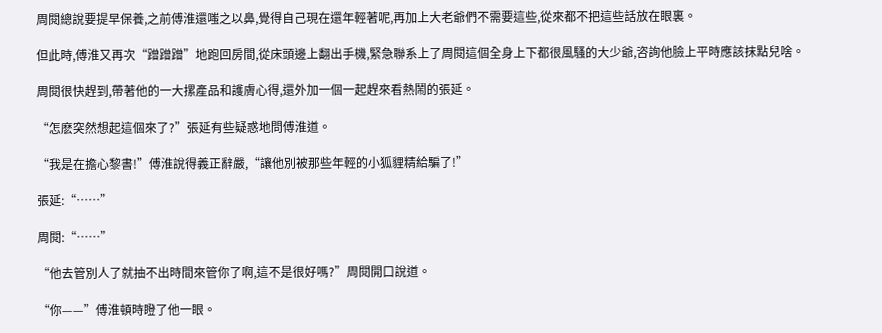周閱總說要提早保養,之前傅淮還嗤之以鼻,覺得自己現在還年輕著呢,再加上大老爺們不需要這些,從來都不把這些話放在眼裏。

但此時,傅淮又再次“蹭蹭蹭”地跑回房間,從床頭邊上翻出手機,緊急聯系上了周閱這個全身上下都很風騷的大少爺,咨詢他臉上平時應該抹點兒啥。

周閱很快趕到,帶著他的一大摞產品和護膚心得,還外加一個一起趕來看熱鬧的張延。

“怎麽突然想起這個來了?”張延有些疑惑地問傅淮道。

“我是在擔心黎書!”傅淮說得義正辭嚴,“讓他別被那些年輕的小狐貍精給騙了!”

張延:“……”

周閱:“……”

“他去管別人了就抽不出時間來管你了啊,這不是很好嗎?”周閱開口說道。

“你——”傅淮頓時瞪了他一眼。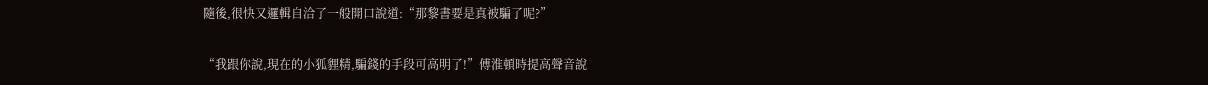隨後,很快又邏輯自洽了一般開口說道:“那黎書要是真被騙了呢?”

“我跟你說,現在的小狐貍精,騙錢的手段可高明了!”傅淮頓時提高聲音說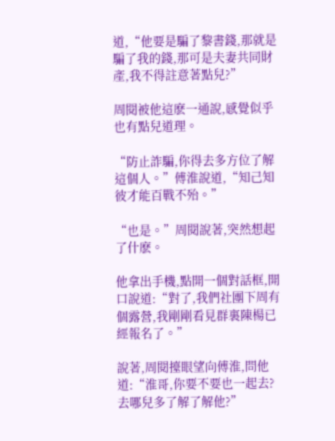道,“他要是騙了黎書錢,那就是騙了我的錢,那可是夫妻共同財產,我不得註意著點兒?”

周閱被他這麽一通說,感覺似乎也有點兒道理。

“防止詐騙,你得去多方位了解這個人。”傅淮說道,“知己知彼才能百戰不殆。”

“也是。”周閱說著,突然想起了什麽。

他拿出手機,點開一個對話框,開口說道:“對了,我們社團下周有個露營,我剛剛看見群裏陳楊已經報名了。”

說著,周閱擡眼望向傅淮,問他道:“淮哥,你要不要也一起去?去哪兒多了解了解他?”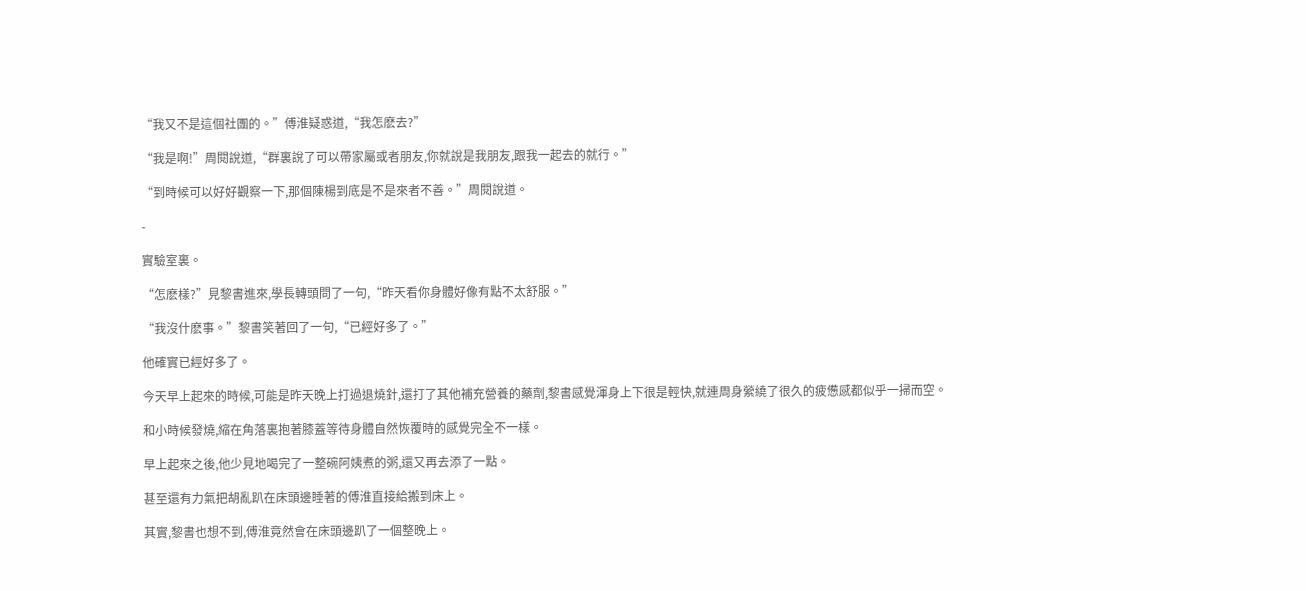“我又不是這個社團的。”傅淮疑惑道,“我怎麽去?”

“我是啊!”周閱說道,“群裏說了可以帶家屬或者朋友,你就說是我朋友,跟我一起去的就行。”

“到時候可以好好觀察一下,那個陳楊到底是不是來者不善。”周閱說道。

-

實驗室裏。

“怎麽樣?”見黎書進來,學長轉頭問了一句,“昨天看你身體好像有點不太舒服。”

“我沒什麽事。”黎書笑著回了一句,“已經好多了。”

他確實已經好多了。

今天早上起來的時候,可能是昨天晚上打過退燒針,還打了其他補充營養的藥劑,黎書感覺渾身上下很是輕快,就連周身縈繞了很久的疲憊感都似乎一掃而空。

和小時候發燒,縮在角落裏抱著膝蓋等待身體自然恢覆時的感覺完全不一樣。

早上起來之後,他少見地喝完了一整碗阿姨煮的粥,還又再去添了一點。

甚至還有力氣把胡亂趴在床頭邊睡著的傅淮直接給搬到床上。

其實,黎書也想不到,傅淮竟然會在床頭邊趴了一個整晚上。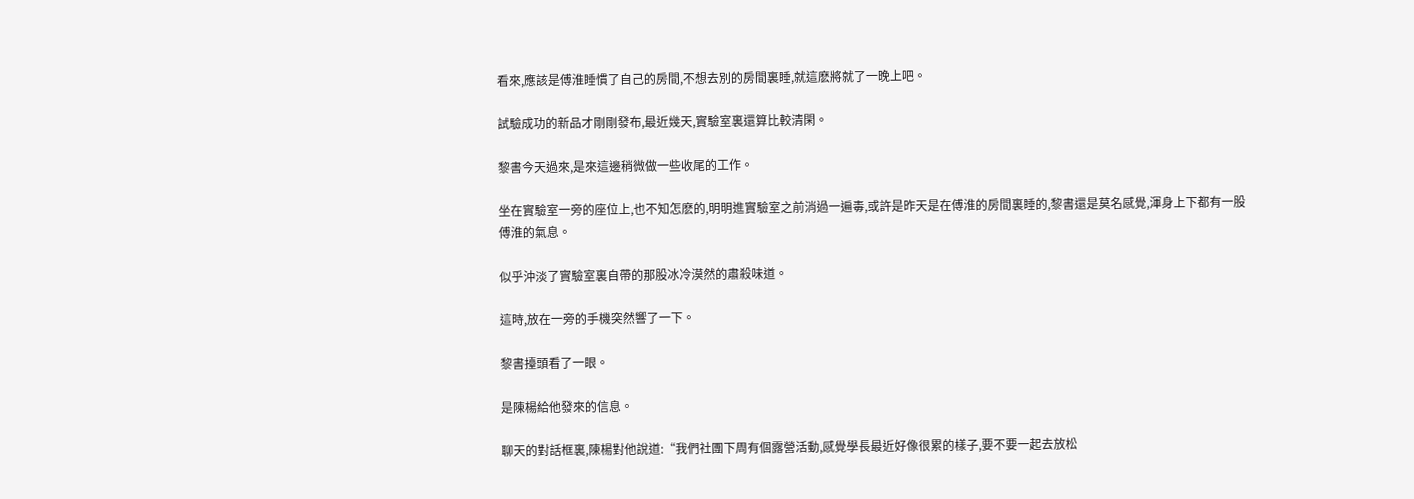看來,應該是傅淮睡慣了自己的房間,不想去別的房間裏睡,就這麽將就了一晚上吧。

試驗成功的新品才剛剛發布,最近幾天,實驗室裏還算比較清閑。

黎書今天過來,是來這邊稍微做一些收尾的工作。

坐在實驗室一旁的座位上,也不知怎麽的,明明進實驗室之前消過一遍毒,或許是昨天是在傅淮的房間裏睡的,黎書還是莫名感覺,渾身上下都有一股傅淮的氣息。

似乎沖淡了實驗室裏自帶的那股冰冷漠然的肅殺味道。

這時,放在一旁的手機突然響了一下。

黎書擡頭看了一眼。

是陳楊給他發來的信息。

聊天的對話框裏,陳楊對他說道:“我們社團下周有個露營活動,感覺學長最近好像很累的樣子,要不要一起去放松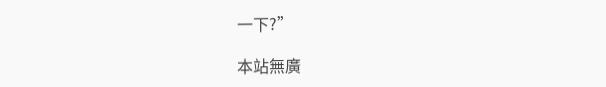一下?”

本站無廣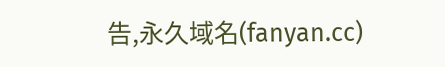告,永久域名(fanyan.cc)